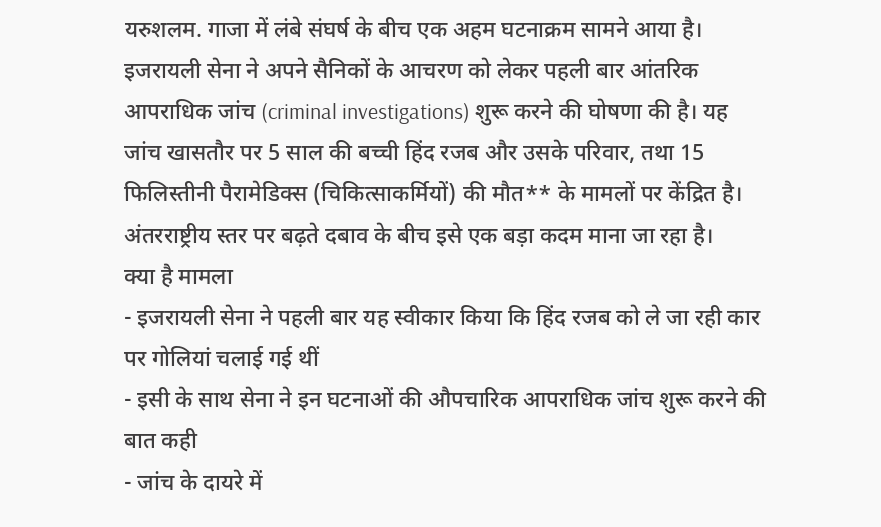यरुशलम. गाजा में लंबे संघर्ष के बीच एक अहम घटनाक्रम सामने आया है। इजरायली सेना ने अपने सैनिकों के आचरण को लेकर पहली बार आंतरिक आपराधिक जांच (criminal investigations) शुरू करने की घोषणा की है। यह जांच खासतौर पर 5 साल की बच्ची हिंद रजब और उसके परिवार, तथा 15 फिलिस्तीनी पैरामेडिक्स (चिकित्साकर्मियों) की मौत** के मामलों पर केंद्रित है। अंतरराष्ट्रीय स्तर पर बढ़ते दबाव के बीच इसे एक बड़ा कदम माना जा रहा है।
क्या है मामला
- इजरायली सेना ने पहली बार यह स्वीकार किया कि हिंद रजब को ले जा रही कार पर गोलियां चलाई गई थीं
- इसी के साथ सेना ने इन घटनाओं की औपचारिक आपराधिक जांच शुरू करने की बात कही
- जांच के दायरे में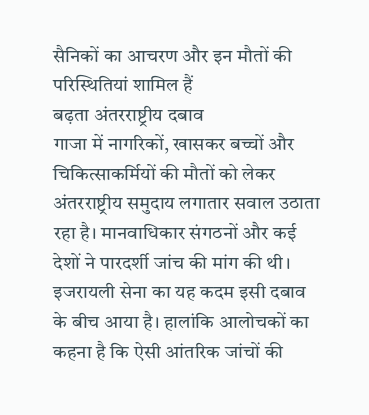सैनिकों का आचरण और इन मौतों की परिस्थितियां शामिल हैं
बढ़ता अंतरराष्ट्रीय दबाव
गाजा में नागरिकों, खासकर बच्चों और चिकित्साकर्मियों की मौतों को लेकर अंतरराष्ट्रीय समुदाय लगातार सवाल उठाता रहा है। मानवाधिकार संगठनों और कई देशों ने पारदर्शी जांच की मांग की थी। इजरायली सेना का यह कदम इसी दबाव के बीच आया है। हालांकि आलोचकों का कहना है कि ऐसी आंतरिक जांचों की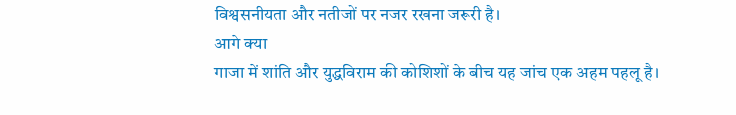विश्वसनीयता और नतीजों पर नजर रखना जरूरी है।
आगे क्या
गाजा में शांति और युद्धविराम की कोशिशों के बीच यह जांच एक अहम पहलू है।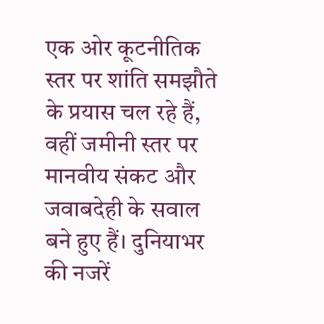एक ओर कूटनीतिक स्तर पर शांति समझौते के प्रयास चल रहे हैं, वहीं जमीनी स्तर पर मानवीय संकट और जवाबदेही के सवाल बने हुए हैं। दुनियाभर की नजरें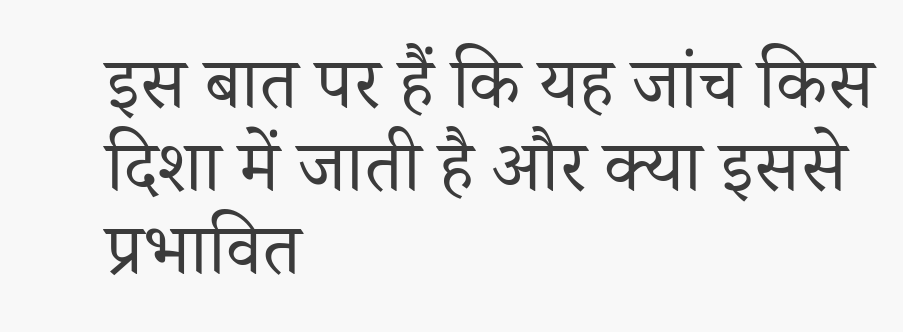इस बात पर हैं कि यह जांच किस दिशा में जाती है और क्या इससे प्रभावित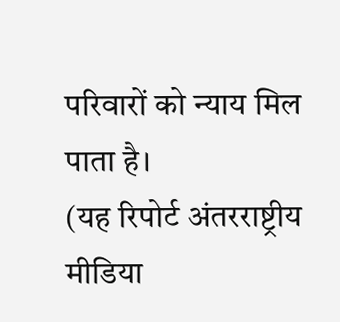परिवारों को न्याय मिल पाता है।
(यह रिपोर्ट अंतरराष्ट्रीय मीडिया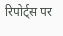रिपोर्ट्स पर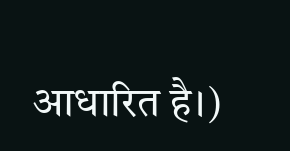आधारित है।)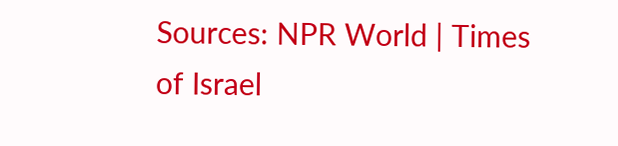Sources: NPR World | Times of Israel